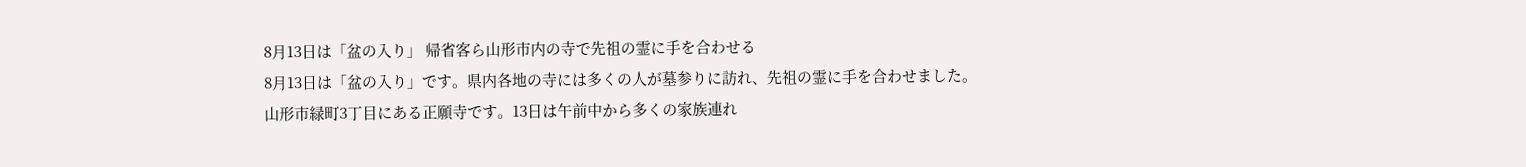8月13日は「盆の入り」 帰省客ら山形市内の寺で先祖の霊に手を合わせる
8月13日は「盆の入り」です。県内各地の寺には多くの人が墓参りに訪れ、先祖の霊に手を合わせました。
山形市緑町3丁目にある正願寺です。13日は午前中から多くの家族連れ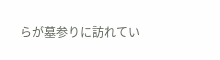らが墓参りに訪れてい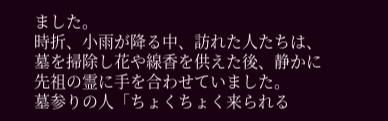ました。
時折、小雨が降る中、訪れた人たちは、墓を掃除し花や線香を供えた後、静かに先祖の霊に手を合わせていました。
墓参りの人「ちょくちょく来られる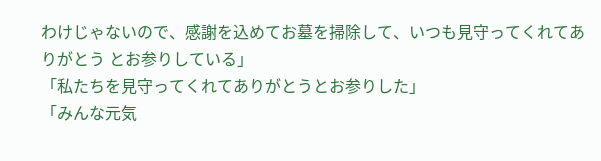わけじゃないので、感謝を込めてお墓を掃除して、いつも見守ってくれてありがとう とお参りしている」
「私たちを見守ってくれてありがとうとお参りした」
「みんな元気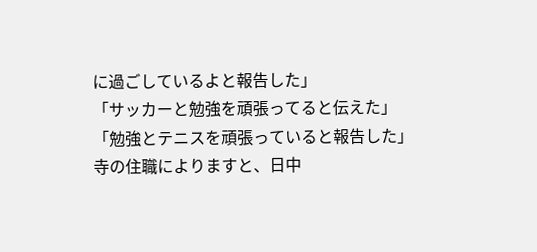に過ごしているよと報告した」
「サッカーと勉強を頑張ってると伝えた」
「勉強とテニスを頑張っていると報告した」
寺の住職によりますと、日中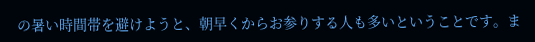の暑い時間帯を避けようと、朝早くからお参りする人も多いということです。ま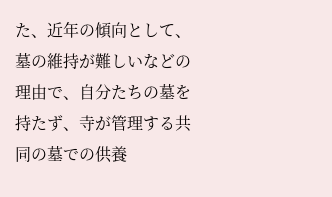た、近年の傾向として、墓の維持が難しいなどの理由で、自分たちの墓を持たず、寺が管理する共同の墓での供養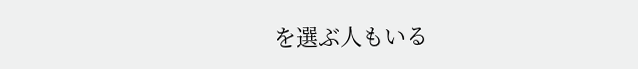を選ぶ人もいる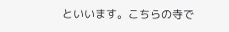といいます。こちらの寺で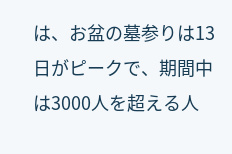は、お盆の墓参りは13日がピークで、期間中は3000人を超える人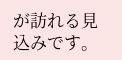が訪れる見込みです。